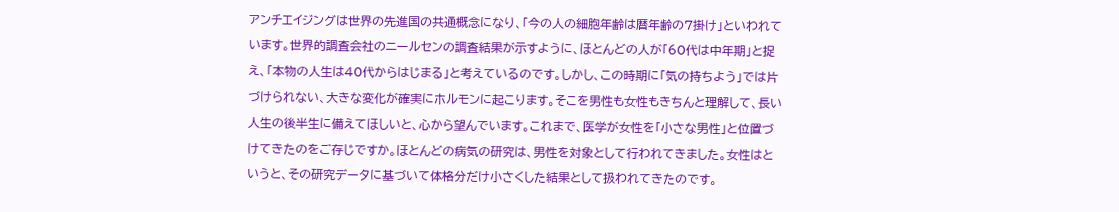アンチエイジングは世界の先進国の共通概念になり、「今の人の細胞年齢は暦年齢の7掛け」といわれています。世界的調査会社のニールセンの調査結果が示すように、ほとんどの人が「60代は中年期」と捉え、「本物の人生は40代からはじまる」と考えているのです。しかし、この時期に「気の持ちよう」では片づけられない、大きな変化が確実にホルモンに起こります。そこを男性も女性もきちんと理解して、長い人生の後半生に備えてほしいと、心から望んでいます。これまで、医学が女性を「小さな男性」と位置づけてきたのをご存じですか。ほとんどの病気の研究は、男性を対象として行われてきました。女性はというと、その研究データに基づいて体格分だけ小さくした結果として扱われてきたのです。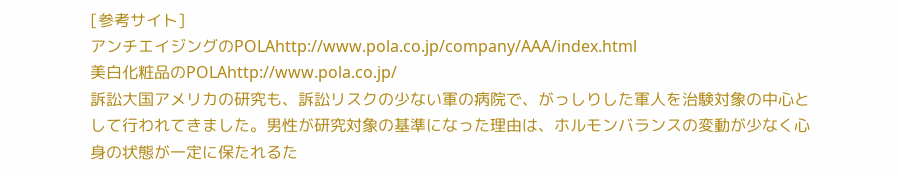[参考サイト]
アンチエイジングのPOLAhttp://www.pola.co.jp/company/AAA/index.html
美白化粧品のPOLAhttp://www.pola.co.jp/
訴訟大国アメリカの研究も、訴訟リスクの少ない軍の病院で、がっしりした軍人を治験対象の中心として行われてきました。男性が研究対象の基準になった理由は、ホルモンバランスの変動が少なく心身の状態が一定に保たれるた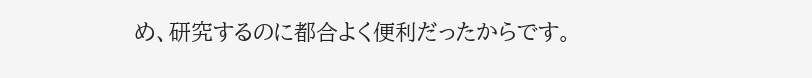め、研究するのに都合よく便利だったからです。